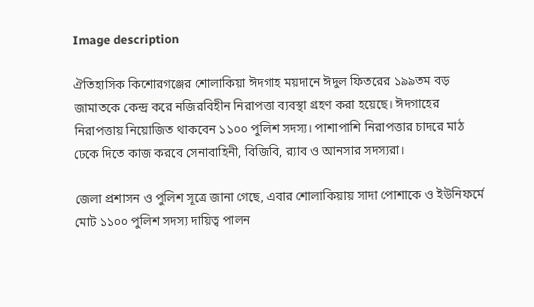Image description

ঐতিহাসিক কিশোরগঞ্জের শোলাকিয়া ঈদগাহ ময়দানে ঈদুল ফিতরের ১৯৯তম বড় জামাতকে কেন্দ্র করে নজিরবিহীন নিরাপত্তা ব্যবস্থা গ্রহণ করা হয়েছে। ঈদগাহের নিরাপত্তায় নিয়োজিত থাকবেন ১১০০ পুলিশ সদস্য। পাশাপাশি নিরাপত্তার চাদরে মাঠ ঢেকে দিতে কাজ করবে সেনাবাহিনী, বিজিবি, র‍্যাব ও আনসার সদস্যরা।

জেলা প্রশাসন ও পুলিশ সূত্রে জানা গেছে, এবার শোলাকিয়ায় সাদা পোশাকে ও ইউনিফর্মে মোট ১১০০ পুলিশ সদস্য দায়িত্ব পালন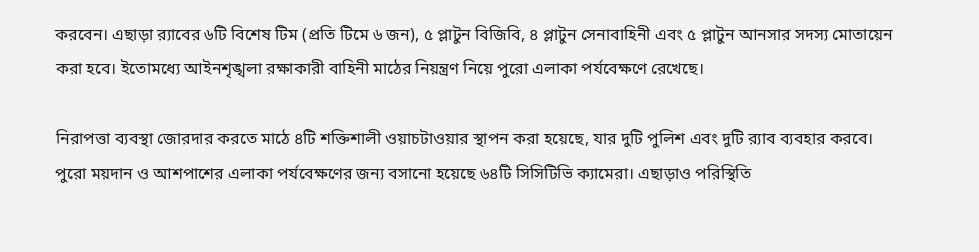করবেন। এছাড়া র‍্যাবের ৬টি বিশেষ টিম (প্রতি টিমে ৬ জন), ৫ প্লাটুন বিজিবি, ৪ প্লাটুন সেনাবাহিনী এবং ৫ প্লাটুন আনসার সদস্য মোতায়েন করা হবে। ইতোমধ্যে আইনশৃঙ্খলা রক্ষাকারী বাহিনী মাঠের নিয়ন্ত্রণ নিয়ে পুরো এলাকা পর্যবেক্ষণে রেখেছে।

নিরাপত্তা ব্যবস্থা জোরদার করতে মাঠে ৪টি শক্তিশালী ওয়াচটাওয়ার স্থাপন করা হয়েছে, যার দুটি পুলিশ এবং দুটি র‍্যাব ব্যবহার করবে। পুরো ময়দান ও আশপাশের এলাকা পর্যবেক্ষণের জন্য বসানো হয়েছে ৬৪টি সিসিটিভি ক্যামেরা। এছাড়াও পরিস্থিতি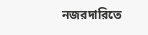নজরদারিতে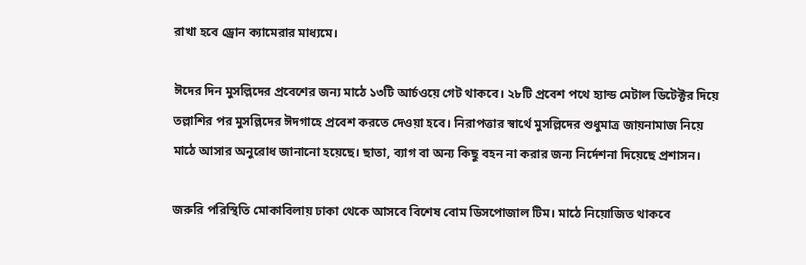রাখা হবে ড্রোন ক্যামেরার মাধ্যমে।

ঈদের দিন মুসল্লিদের প্রবেশের জন্য মাঠে ১৩টি আর্চওয়ে গেট থাকবে। ২৮টি প্রবেশ পথে হ্যান্ড মেটাল ডিটেক্টর দিয়ে তল্লাশির পর মুসল্লিদের ঈদগাহে প্রবেশ করতে দেওয়া হবে। নিরাপত্তার স্বার্থে মুসল্লিদের শুধুমাত্র জায়নামাজ নিয়ে মাঠে আসার অনুরোধ জানানো হয়েছে। ছাতা, ব্যাগ বা অন্য কিছু বহন না করার জন্য নির্দেশনা দিয়েছে প্রশাসন।

জরুরি পরিস্থিতি মোকাবিলায় ঢাকা থেকে আসবে বিশেষ বোম ডিসপোজাল টিম। মাঠে নিয়োজিত থাকবে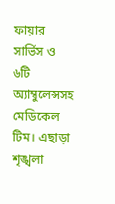ফায়ার সার্ভিস ও ৬টি অ্যাম্বুলেন্সসহ মেডিকেল টিম। এছাড়া শৃঙ্খলা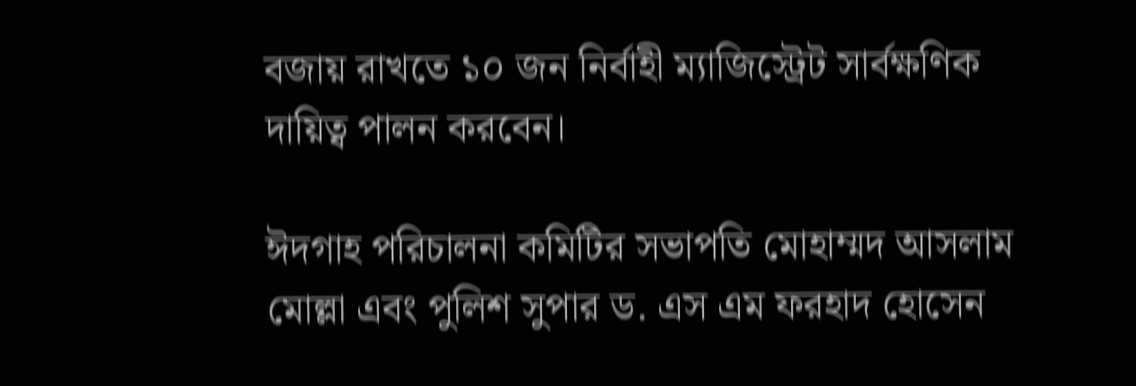বজায় রাখতে ১০ জন নির্বাহী ম্যাজিস্ট্রেট সার্বক্ষণিক দায়িত্ব পালন করবেন।

ঈদগাহ পরিচালনা কমিটির সভাপতি মোহাম্মদ আসলাম মোল্লা এবং পুলিশ সুপার ড. এস এম ফরহাদ হোসেন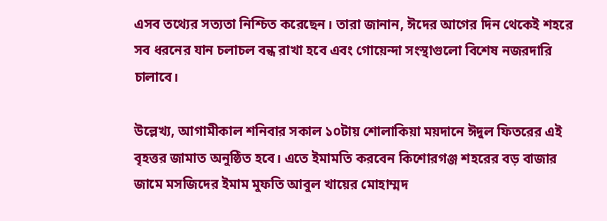এসব তথ্যের সত্যতা নিশ্চিত করেছেন। তারা জানান, ঈদের আগের দিন থেকেই শহরে সব ধরনের যান চলাচল বন্ধ রাখা হবে এবং গোয়েন্দা সংস্থাগুলো বিশেষ নজরদারি চালাবে।

উল্লেখ্য, আগামীকাল শনিবার সকাল ১০টায় শোলাকিয়া ময়দানে ঈদুল ফিতরের এই বৃহত্তর জামাত অনুষ্ঠিত হবে। এতে ইমামতি করবেন কিশোরগঞ্জ শহরের বড় বাজার জামে মসজিদের ইমাম মুফতি আবুল খায়ের মোহাম্মদ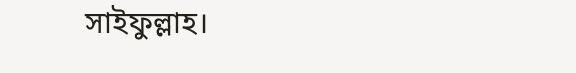সাইফুল্লাহ।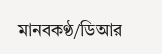মানবকণ্ঠ/ডিআর